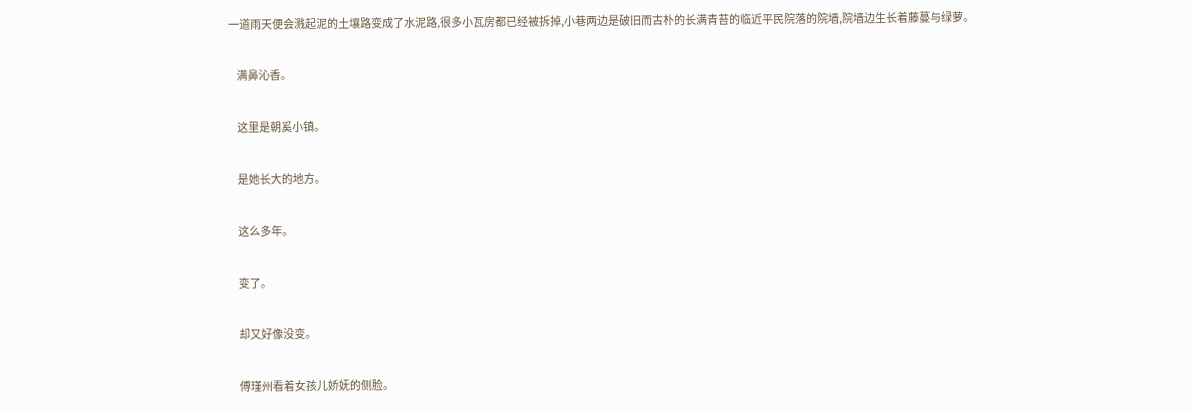一道雨天便会溅起泥的土壤路变成了水泥路,很多小瓦房都已经被拆掉,小巷两边是破旧而古朴的长满青苔的临近平民院落的院墙,院墙边生长着藤蔓与绿萝。

    满鼻沁香。

    这里是朝奚小镇。

    是她长大的地方。

    这么多年。

    变了。

    却又好像没变。

    傅瑾州看着女孩儿娇妩的侧脸。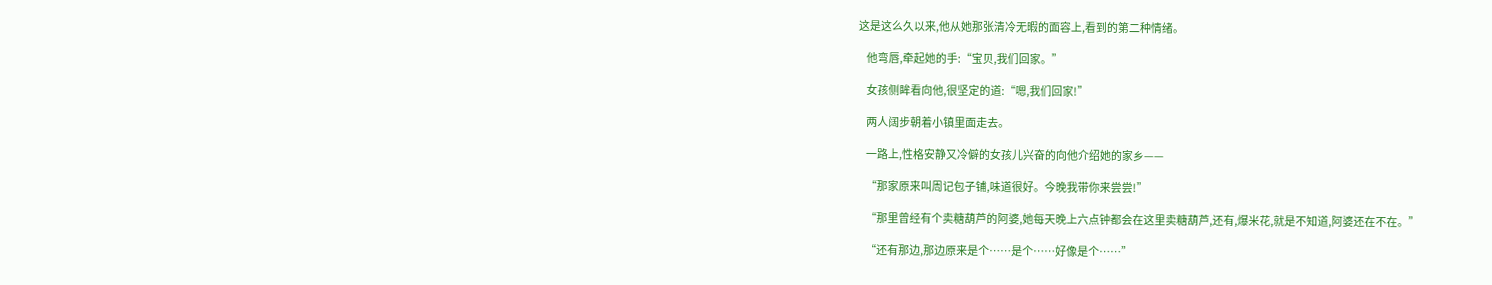这是这么久以来,他从她那张清冷无暇的面容上,看到的第二种情绪。

    他弯唇,牵起她的手:“宝贝,我们回家。”

    女孩侧眸看向他,很坚定的道:“嗯,我们回家!”

    两人阔步朝着小镇里面走去。

    一路上,性格安静又冷僻的女孩儿兴奋的向他介绍她的家乡——

    “那家原来叫周记包子铺,味道很好。今晚我带你来尝尝!”

    “那里曾经有个卖糖葫芦的阿婆,她每天晚上六点钟都会在这里卖糖葫芦,还有,爆米花,就是不知道,阿婆还在不在。”

    “还有那边,那边原来是个……是个……好像是个……”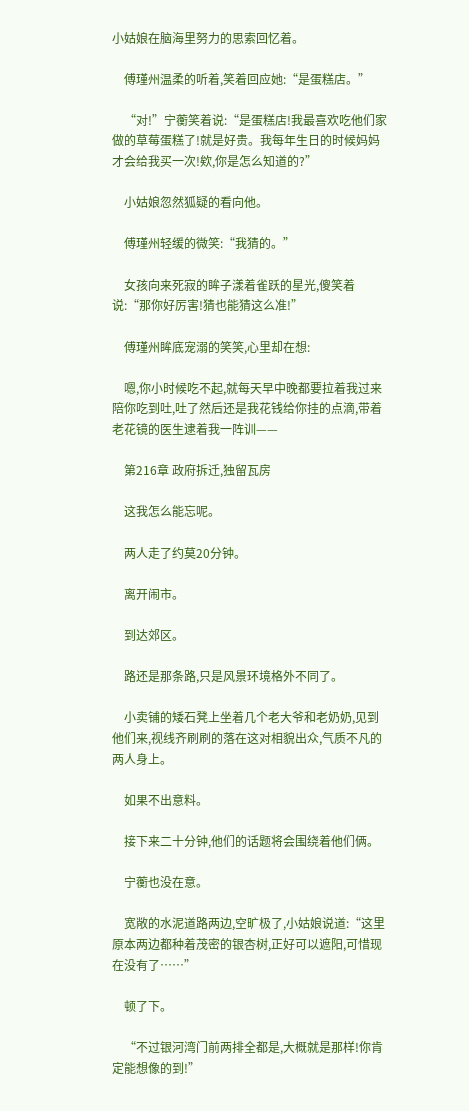小姑娘在脑海里努力的思索回忆着。

    傅瑾州温柔的听着,笑着回应她:“是蛋糕店。”

    “对!”宁蘅笑着说:“是蛋糕店!我最喜欢吃他们家做的草莓蛋糕了!就是好贵。我每年生日的时候妈妈才会给我买一次!欸,你是怎么知道的?”

    小姑娘忽然狐疑的看向他。

    傅瑾州轻缓的微笑:“我猜的。”

    女孩向来死寂的眸子漾着雀跃的星光,傻笑着说:“那你好厉害!猜也能猜这么准!”

    傅瑾州眸底宠溺的笑笑,心里却在想:

    嗯,你小时候吃不起,就每天早中晚都要拉着我过来陪你吃到吐,吐了然后还是我花钱给你挂的点滴,带着老花镜的医生逮着我一阵训——

    第216章 政府拆迁,独留瓦房

    这我怎么能忘呢。

    两人走了约莫20分钟。

    离开闹市。

    到达郊区。

    路还是那条路,只是风景环境格外不同了。

    小卖铺的矮石凳上坐着几个老大爷和老奶奶,见到他们来,视线齐刷刷的落在这对相貌出众,气质不凡的两人身上。

    如果不出意料。

    接下来二十分钟,他们的话题将会围绕着他们俩。

    宁蘅也没在意。

    宽敞的水泥道路两边,空旷极了,小姑娘说道:“这里原本两边都种着茂密的银杏树,正好可以遮阳,可惜现在没有了……”

    顿了下。

    “不过银河湾门前两排全都是,大概就是那样!你肯定能想像的到!”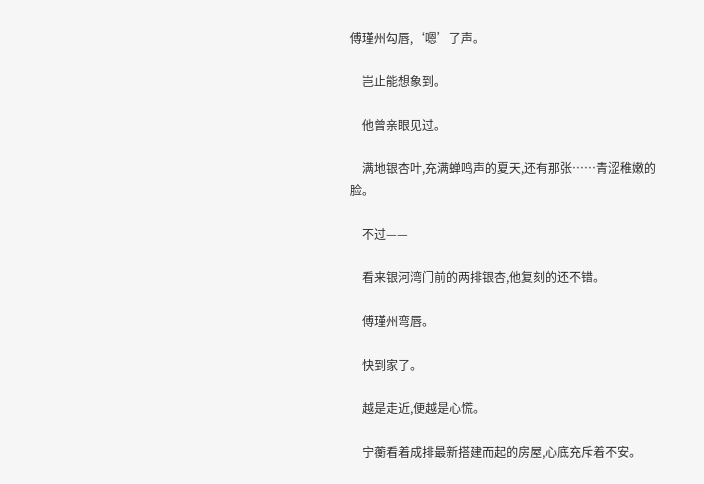傅瑾州勾唇,‘嗯’了声。

    岂止能想象到。

    他曾亲眼见过。

    满地银杏叶,充满蝉鸣声的夏天,还有那张……青涩稚嫩的脸。

    不过——

    看来银河湾门前的两排银杏,他复刻的还不错。

    傅瑾州弯唇。

    快到家了。

    越是走近,便越是心慌。

    宁蘅看着成排最新搭建而起的房屋,心底充斥着不安。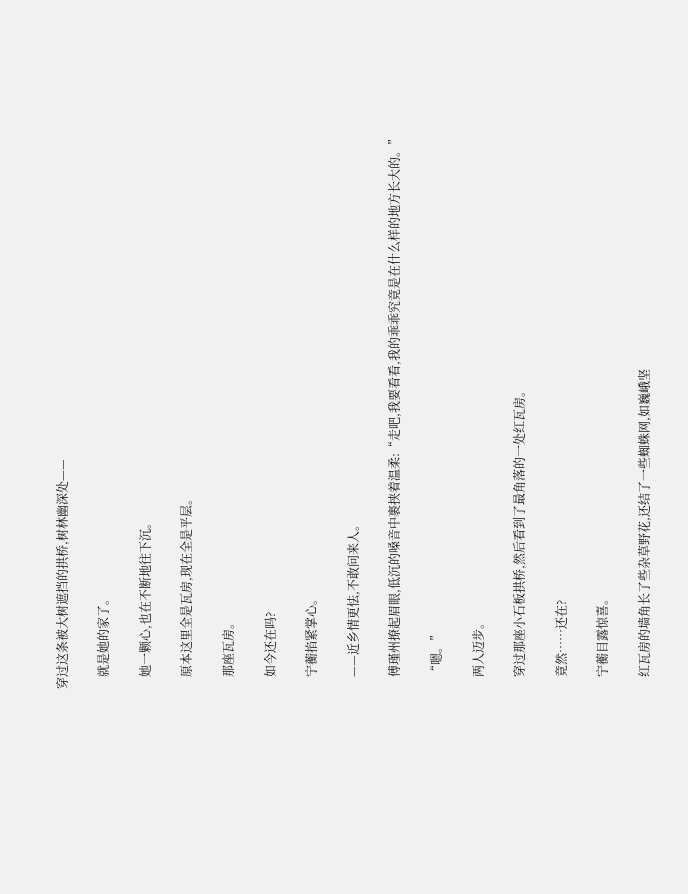穿过这条被大树遮挡的拱桥,树林幽深处——

    就是她的家了。

    她一颗心,也在不断地往下沉。

    原本这里全是瓦房,现在全是平层。

    那座瓦房。

    如今还在吗?

    宁蘅掐紧掌心。

    ——近乡情更怯,不敢问来人。

    傅瑾州撩起眉眼,低沉的嗓音中裹挟着温柔:“走吧,我要看看,我的乖乖究竟是在什么样的地方长大的。”

    “嗯。”

    两人迈步。

    穿过那座小石板拱桥,然后看到了最角落的一处红瓦房。

    竟然……还在?

    宁蘅目露惊喜。

    红瓦房的墙角长了些杂草野花,还结了一些蜘蛛网,如巍峨坚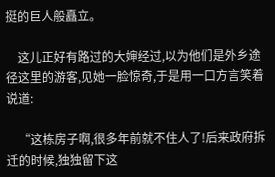挺的巨人般矗立。

    这儿正好有路过的大婶经过,以为他们是外乡途径这里的游客,见她一脸惊奇,于是用一口方言笑着说道:

    “这栋房子啊,很多年前就不住人了!后来政府拆迁的时候,独独留下这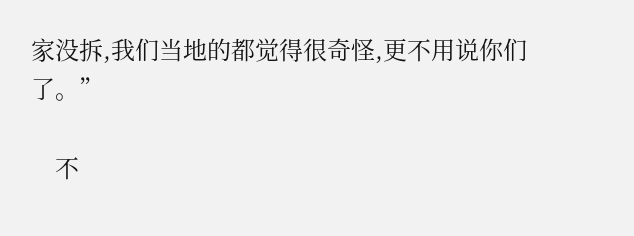家没拆,我们当地的都觉得很奇怪,更不用说你们了。”

    不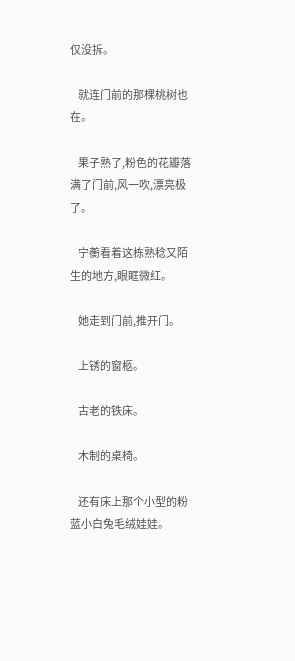仅没拆。

    就连门前的那棵桃树也在。

    果子熟了,粉色的花瓣落满了门前,风一吹,漂亮极了。

    宁蘅看着这栋熟稔又陌生的地方,眼眶微红。

    她走到门前,推开门。

    上锈的窗柩。

    古老的铁床。

    木制的桌椅。

    还有床上那个小型的粉蓝小白兔毛绒娃娃。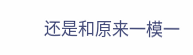还是和原来一模一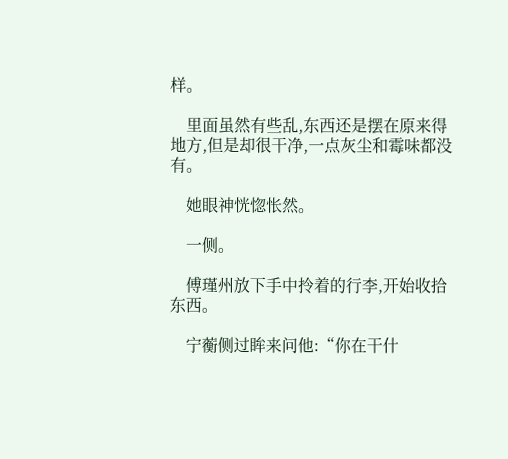样。

    里面虽然有些乱,东西还是摆在原来得地方,但是却很干净,一点灰尘和霉味都没有。

    她眼神恍惚怅然。

    一侧。

    傅瑾州放下手中拎着的行李,开始收拾东西。

    宁蘅侧过眸来问他:“你在干什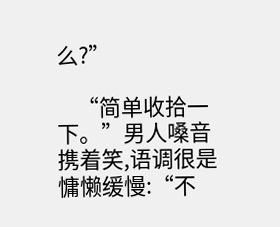么?”

    “简单收拾一下。”男人嗓音携着笑,语调很是慵懒缓慢:“不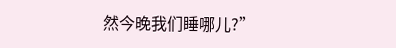然今晚我们睡哪儿?”